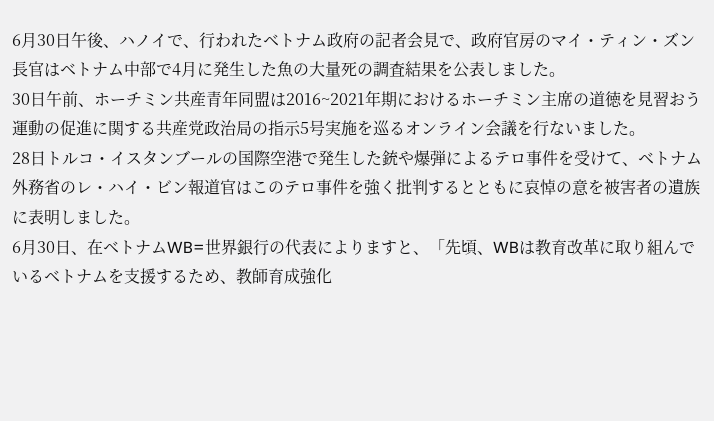6月30日午後、ハノイで、行われたベトナム政府の記者会見で、政府官房のマイ・ティン・ズン長官はベトナム中部で4月に発生した魚の大量死の調査結果を公表しました。
30日午前、ホーチミン共産青年同盟は2016~2021年期におけるホーチミン主席の道徳を見習おう運動の促進に関する共産党政治局の指示5号実施を巡るオンライン会議を行ないました。
28日トルコ・イスタンブールの国際空港で発生した銃や爆弾によるテロ事件を受けて、ベトナム外務省のレ・ハイ・ビン報道官はこのテロ事件を強く批判するとともに哀悼の意を被害者の遺族に表明しました。
6月30日、在ベトナムWB=世界銀行の代表によりますと、「先頃、WBは教育改革に取り組んでいるベトナムを支援するため、教師育成強化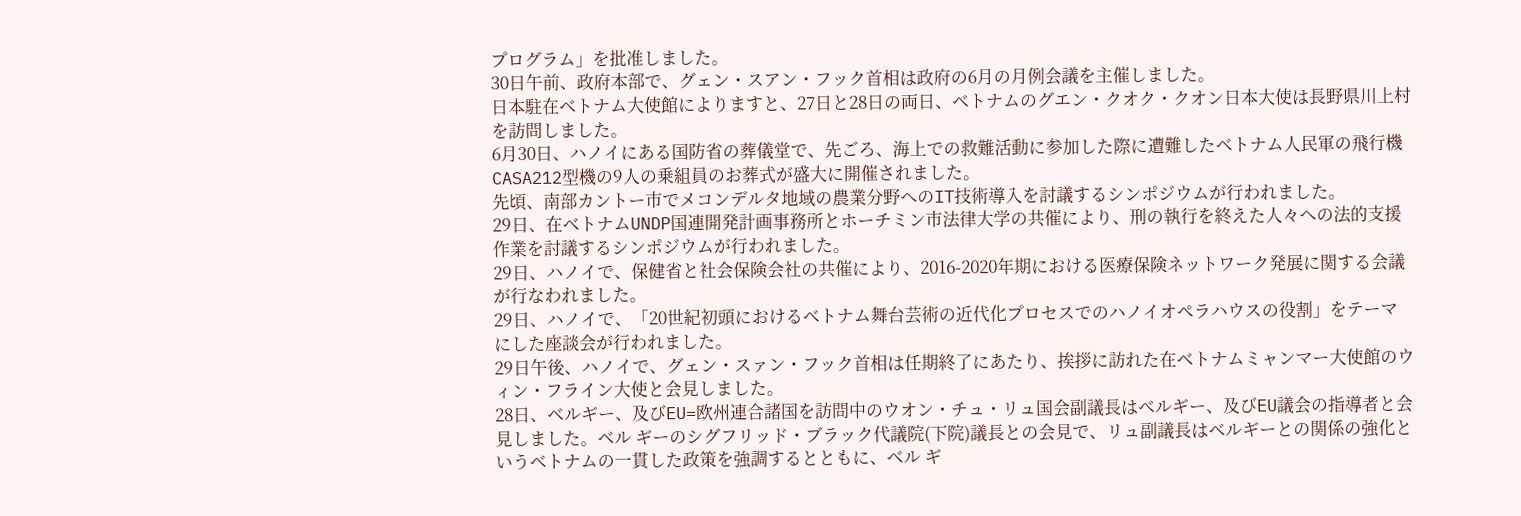プログラム」を批准しました。
30日午前、政府本部で、グェン・スアン・フック首相は政府の6月の月例会議を主催しました。
日本駐在ベトナム大使館によりますと、27日と28日の両日、ベトナムのグエン・クオク・クオン日本大使は長野県川上村を訪問しました。
6月30日、ハノイにある国防省の葬儀堂で、先ごろ、海上での救難活動に参加した際に遭難したベトナム人民軍の飛行機CASA212型機の9人の乗組員のお葬式が盛大に開催されました。
先頃、南部カントー市でメコンデルタ地域の農業分野へのIT技術導入を討議するシンポジウムが行われました。
29日、在ベトナムUNDP国連開発計画事務所とホーチミン市法律大学の共催により、刑の執行を終えた人々への法的支援作業を討議するシンポジウムが行われました。
29日、ハノイで、保健省と社会保険会社の共催により、2016-2020年期における医療保険ネットワーク発展に関する会議が行なわれました。
29日、ハノイで、「20世紀初頭におけるベトナム舞台芸術の近代化プロセスでのハノイオペラハウスの役割」をテーマにした座談会が行われました。
29日午後、ハノイで、グェン・スァン・フック首相は任期終了にあたり、挨拶に訪れた在ベトナムミャンマー大使館のウィン・フライン大使と会見しました。
28日、ベルギー、及びEU=欧州連合諸国を訪問中のウオン・チュ・リュ国会副議長はベルギー、及びEU議会の指導者と会見しました。ベル ギーのシグフリッド・ブラック代議院(下院)議長との会見で、リュ副議長はベルギーとの関係の強化というベトナムの一貫した政策を強調するとともに、ベル ギ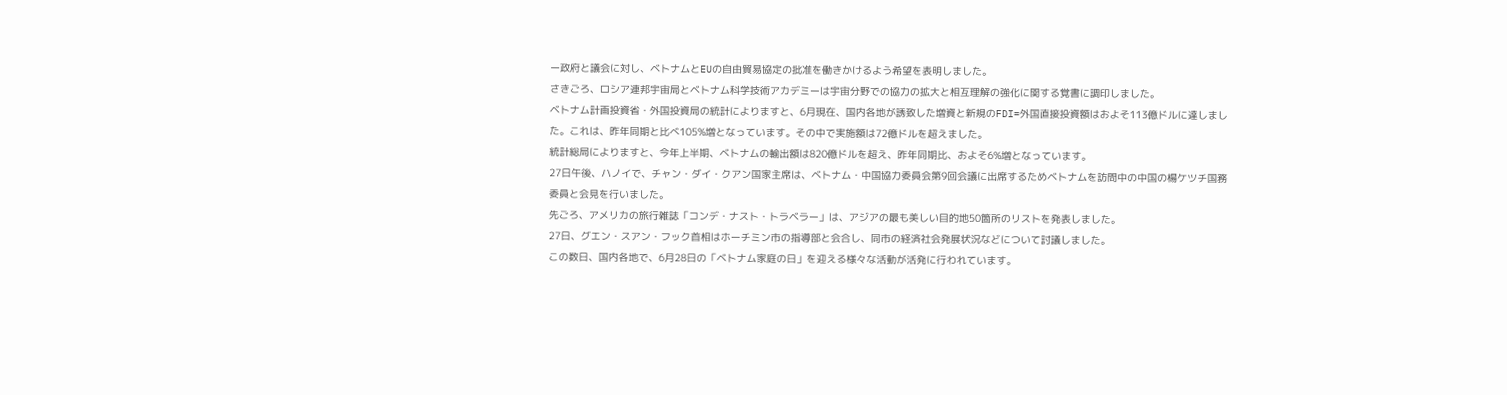ー政府と議会に対し、ベトナムとEUの自由貿易協定の批准を働きかけるよう希望を表明しました。
さきごろ、ロシア連邦宇宙局とベトナム科学技術アカデミーは宇宙分野での協力の拡大と相互理解の強化に関する覚書に調印しました。
ベトナム計画投資省・外国投資局の統計によりますと、6月現在、国内各地が誘致した増資と新規のFDI=外国直接投資額はおよそ113億ドルに達しました。これは、昨年同期と比べ105%増となっています。その中で実施額は72億ドルを超えました。
統計総局によりますと、今年上半期、ベトナムの輸出額は820億ドルを超え、昨年同期比、およそ6%増となっています。
27日午後、ハノイで、チャン・ダイ・クアン国家主席は、ベトナム・中国協力委員会第9回会議に出席するためベトナムを訪問中の中国の楊ケツチ国務委員と会見を行いました。
先ごろ、アメリカの旅行雑誌「コンデ・ナスト・トラベラー」は、アジアの最も美しい目的地50箇所のリストを発表しました。
27日、グエン・スアン・フック首相はホーチミン市の指導部と会合し、同市の経済社会発展状況などについて討議しました。
この数日、国内各地で、6月28日の「ベトナム家庭の日」を迎える様々な活動が活発に行われています。